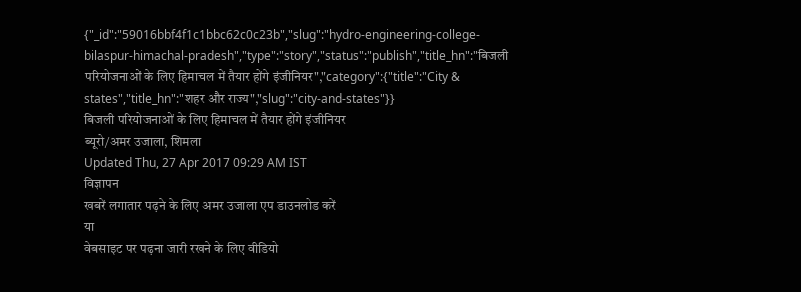{"_id":"59016bbf4f1c1bbc62c0c23b","slug":"hydro-engineering-college-bilaspur-himachal-pradesh","type":"story","status":"publish","title_hn":"बिजली परियोजनाओं के लिए हिमाचल में तैयार होंगे इंजीनियर","category":{"title":"City & states","title_hn":"शहर और राज्य","slug":"city-and-states"}}
बिजली परियोजनाओं के लिए हिमाचल में तैयार होंगे इंजीनियर
ब्यूरो/अमर उजाला, शिमला
Updated Thu, 27 Apr 2017 09:29 AM IST
विज्ञापन
खबरें लगातार पढ़ने के लिए अमर उजाला एप डाउनलोड करें
या
वेबसाइट पर पढ़ना जारी रखने के लिए वीडियो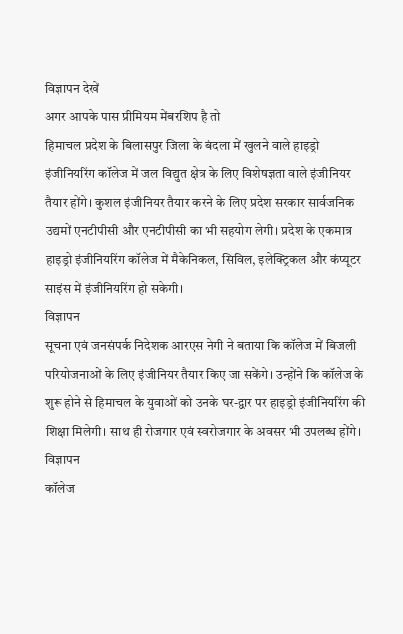विज्ञापन देखें
अगर आपके पास प्रीमियम मेंबरशिप है तो
हिमाचल प्रदेश के बिलासपुर जिला के बंदला में खुलने वाले हाइड्रो इंजीनियरिंग कॉलेज में जल विद्युत क्षेत्र के लिए विशेषज्ञता वाले इंजीनियर तैयार होंगे। कुशल इंजीनियर तैयार करने के लिए प्रदेश सरकार सार्वजनिक उद्यमों एनटीपीसी और एनटीपीसी का भी सहयोग लेगी। प्रदेश के एकमात्र हाइड्रो इंजीनियरिंग कॉलेज में मैकेनिकल, सिविल, इलेक्ट्रिकल और कंप्यूटर साइंस में इंजीनियरिंग हो सकेगी।
विज्ञापन
सूचना एवं जनसंपर्क निदेशक आरएस नेगी ने बताया कि कॉलेज में बिजली परियोजनाओं के लिए इंजीनियर तैयार किए जा सकेंगे। उन्होंने कि कॉलेज के शुरू होने से हिमाचल के युवाओं को उनके घर-द्वार पर हाइड्रो इंजीनियरिंग की शिक्षा मिलेगी। साथ ही रोजगार एवं स्वरोजगार के अवसर भी उपलब्ध होंगे।
विज्ञापन
कॉलेज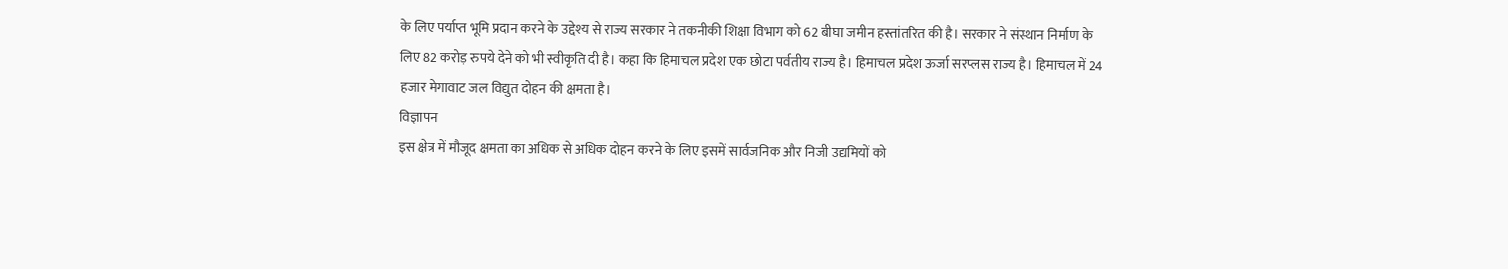के लिए पर्याप्त भूमि प्रदान करने के उद्देश्य से राज्य सरकार ने तकनीकी शिक्षा विभाग को 62 बीघा जमीन हस्तांतरित की है। सरकार ने संस्थान निर्माण के लिए 82 करोड़ रुपये देने को भी स्वीकृति दी है। कहा कि हिमाचल प्रदेश एक छोटा पर्वतीय राज्य है। हिमाचल प्रदेश ऊर्जा सरप्लस राज्य है। हिमाचल में 24 हजार मेगावाट जल विद्युत दोहन की क्षमता है।
विज्ञापन
इस क्षेत्र में मौजूद क्षमता का अधिक से अधिक दोहन करने के लिए इसमें सार्वजनिक और निजी उद्यमियों को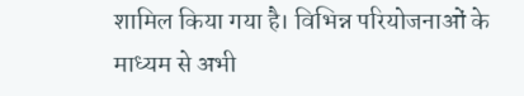शामिल किया गया है। विभिन्न परियोजनाओं के माध्यम से अभी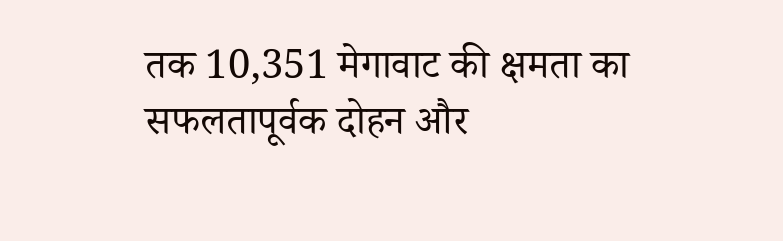तक 10,351 मेगावाट की क्षमता का सफलतापूर्वक दोहन और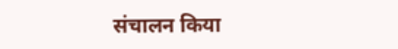संचालन किया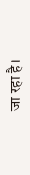जा रहा है।